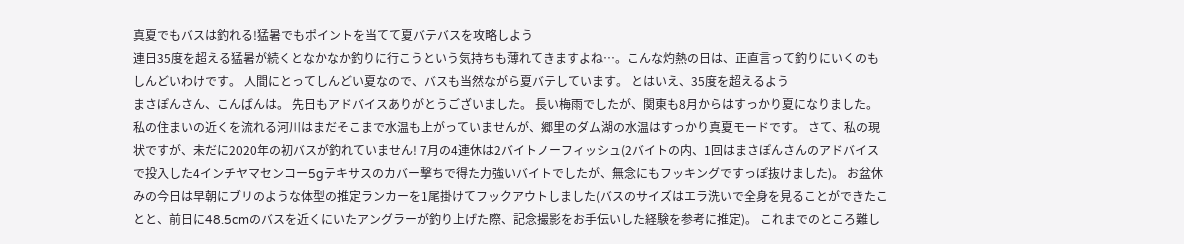真夏でもバスは釣れる!猛暑でもポイントを当てて夏バテバスを攻略しよう
連日35度を超える猛暑が続くとなかなか釣りに行こうという気持ちも薄れてきますよね…。こんな灼熱の日は、正直言って釣りにいくのもしんどいわけです。 人間にとってしんどい夏なので、バスも当然ながら夏バテしています。 とはいえ、35度を超えるよう
まさぽんさん、こんばんは。 先日もアドバイスありがとうございました。 長い梅雨でしたが、関東も8月からはすっかり夏になりました。 私の住まいの近くを流れる河川はまだそこまで水温も上がっていませんが、郷里のダム湖の水温はすっかり真夏モードです。 さて、私の現状ですが、未だに2020年の初バスが釣れていません! 7月の4連休は2バイトノーフィッシュ(2バイトの内、1回はまさぽんさんのアドバイスで投入した4インチヤマセンコー5gテキサスのカバー撃ちで得た力強いバイトでしたが、無念にもフッキングですっぽ抜けました)。 お盆休みの今日は早朝にブリのような体型の推定ランカーを1尾掛けてフックアウトしました(バスのサイズはエラ洗いで全身を見ることができたことと、前日に48.5cmのバスを近くにいたアングラーが釣り上げた際、記念撮影をお手伝いした経験を参考に推定)。 これまでのところ難し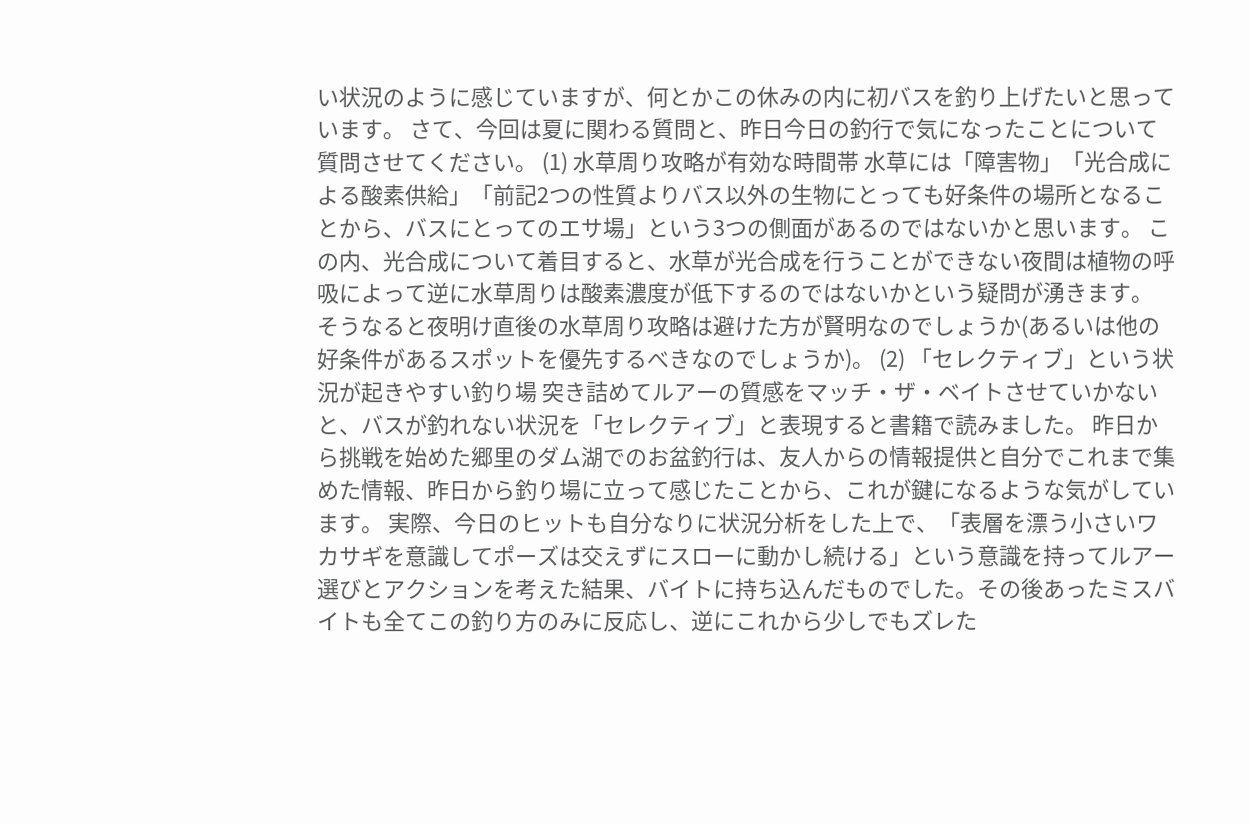い状況のように感じていますが、何とかこの休みの内に初バスを釣り上げたいと思っています。 さて、今回は夏に関わる質問と、昨日今日の釣行で気になったことについて質問させてください。 (1) 水草周り攻略が有効な時間帯 水草には「障害物」「光合成による酸素供給」「前記2つの性質よりバス以外の生物にとっても好条件の場所となることから、バスにとってのエサ場」という3つの側面があるのではないかと思います。 この内、光合成について着目すると、水草が光合成を行うことができない夜間は植物の呼吸によって逆に水草周りは酸素濃度が低下するのではないかという疑問が湧きます。 そうなると夜明け直後の水草周り攻略は避けた方が賢明なのでしょうか(あるいは他の好条件があるスポットを優先するべきなのでしょうか)。 (2) 「セレクティブ」という状況が起きやすい釣り場 突き詰めてルアーの質感をマッチ・ザ・ベイトさせていかないと、バスが釣れない状況を「セレクティブ」と表現すると書籍で読みました。 昨日から挑戦を始めた郷里のダム湖でのお盆釣行は、友人からの情報提供と自分でこれまで集めた情報、昨日から釣り場に立って感じたことから、これが鍵になるような気がしています。 実際、今日のヒットも自分なりに状況分析をした上で、「表層を漂う小さいワカサギを意識してポーズは交えずにスローに動かし続ける」という意識を持ってルアー選びとアクションを考えた結果、バイトに持ち込んだものでした。その後あったミスバイトも全てこの釣り方のみに反応し、逆にこれから少しでもズレた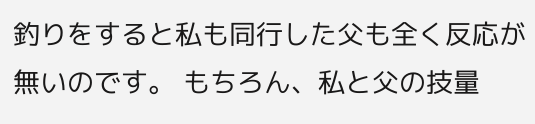釣りをすると私も同行した父も全く反応が無いのです。 もちろん、私と父の技量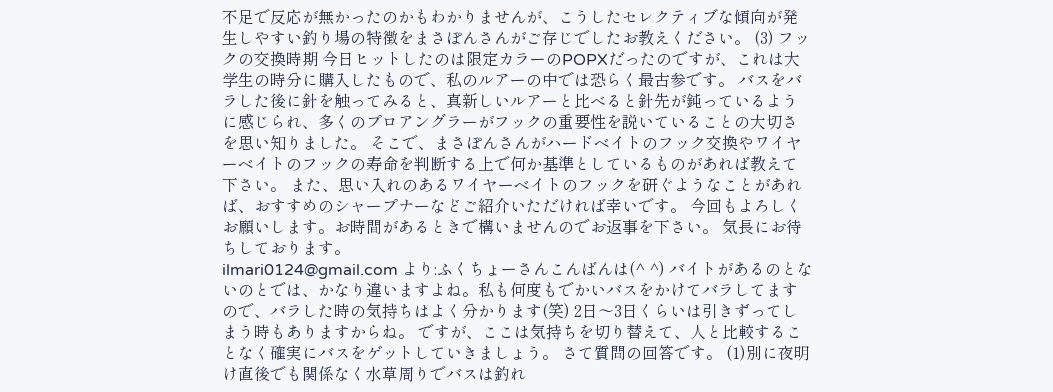不足で反応が無かったのかもわかりませんが、こうしたセレクティブな傾向が発生しやすい釣り場の特徴をまさぽんさんがご存じでしたお教えください。 (3) フックの交換時期 今日ヒットしたのは限定カラーのPOPXだったのですが、これは大学生の時分に購入したもので、私のルアーの中では恐らく最古参です。 バスをバラした後に針を触ってみると、真新しいルアーと比べると針先が鈍っているように感じられ、多くのプロアングラーがフックの重要性を説いていることの大切さを思い知りました。 そこで、まさぽんさんがハードベイトのフック交換やワイヤーベイトのフックの寿命を判断する上で何か基準としているものがあれば教えて下さい。 また、思い入れのあるワイヤーベイトのフックを研ぐようなことがあれば、おすすめのシャープナーなどご紹介いただければ幸いです。 今回もよろしくお願いします。お時間があるときで構いませんのでお返事を下さい。 気長にお待ちしております。
ilmari0124@gmail.com より:ふくちょーさんこんばんは(^ ^) バイトがあるのとないのとでは、かなり違いますよね。私も何度もでかいバスをかけてバラしてますので、バラした時の気持ちはよく分かります(笑) 2日〜3日くらいは引きずってしまう時もありますからね。 ですが、ここは気持ちを切り替えて、人と比較することなく確実にバスをゲットしていきましょう。 さて質問の回答です。 (1)別に夜明け直後でも関係なく水草周りでバスは釣れ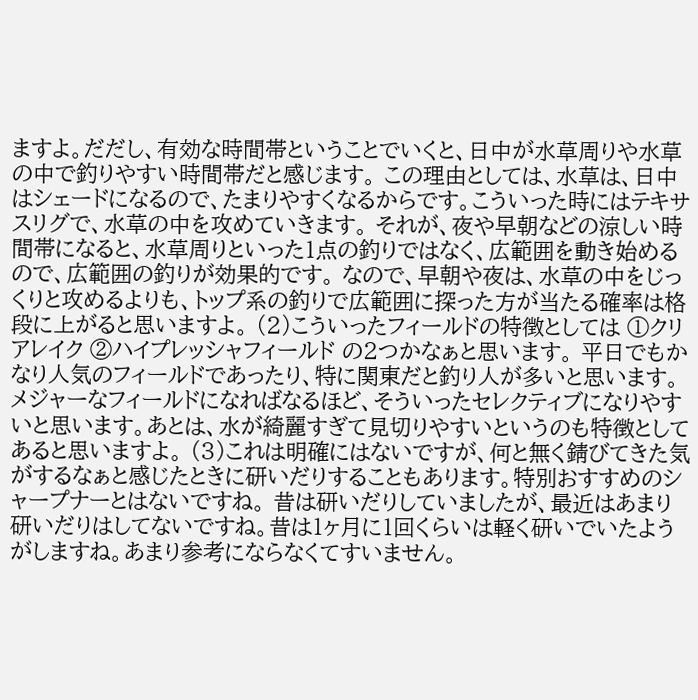ますよ。だだし、有効な時間帯ということでいくと、日中が水草周りや水草の中で釣りやすい時間帯だと感じます。 この理由としては、水草は、日中はシェードになるので、たまりやすくなるからです。こういった時にはテキサスリグで、水草の中を攻めていきます。 それが、夜や早朝などの涼しい時間帯になると、水草周りといった1点の釣りではなく、広範囲を動き始めるので、広範囲の釣りが効果的です。 なので、早朝や夜は、水草の中をじっくりと攻めるよりも、トップ系の釣りで広範囲に探った方が当たる確率は格段に上がると思いますよ。 (2)こういったフィールドの特徴としては ①クリアレイク ②ハイプレッシャフィールド の2つかなぁと思います。 平日でもかなり人気のフィールドであったり、特に関東だと釣り人が多いと思います。メジャーなフィールドになればなるほど、そういったセレクティブになりやすいと思います。あとは、水が綺麗すぎて見切りやすいというのも特徴としてあると思いますよ。 (3)これは明確にはないですが、何と無く錆びてきた気がするなぁと感じたときに研いだりすることもあります。特別おすすめのシャープナーとはないですね。 昔は研いだりしていましたが、最近はあまり研いだりはしてないですね。昔は1ヶ月に1回くらいは軽く研いでいたようがしますね。あまり参考にならなくてすいません。